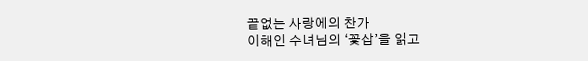끝없는 사랑에의 찬가
이해인 수녀님의 ‘꽃삽’을 읽고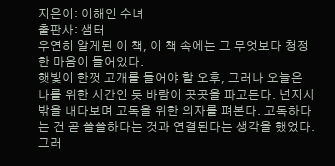지은이: 이해인 수녀
출판사: 샘터
우연히 알게된 이 책, 이 책 속에는 그 무엇보다 청정한 마음이 들어있다.
햇빛이 한껏 고개를 들어야 할 오후, 그러나 오늘은 나를 위한 시간인 듯 바람이 곳곳을 파고든다. 넌지시 밖을 내다보며 고독을 위한 의자를 펴본다. 고독하다는 건 곧 쓸쓸하다는 것과 연결된다는 생각을 했었다. 그러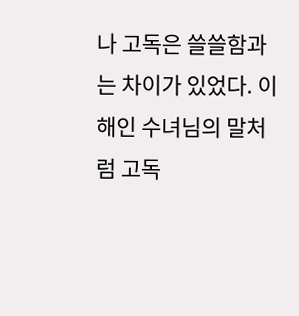나 고독은 쓸쓸함과는 차이가 있었다. 이해인 수녀님의 말처럼 고독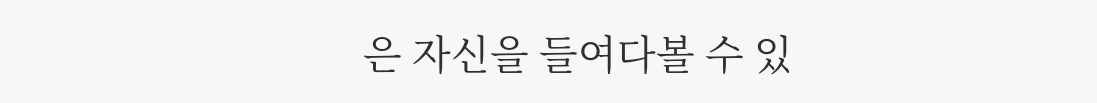은 자신을 들여다볼 수 있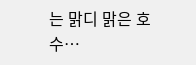는 맑디 맑은 호수…